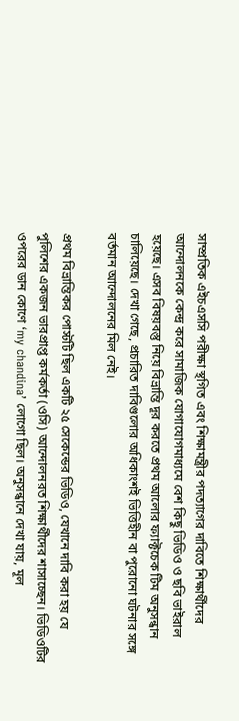সাম্প্রতিক এইচএসসি পরীক্ষা স্থগিত এবং শিক্ষামন্ত্রীর পদত্যাগের দাবিতে শিক্ষার্থীদের আন্দোলনকে কেন্দ্র করে সামাজিক যোগাযোগমাধ্যমে বেশ কিছু ভিডিও ও ছবি ভাইরাল হয়েছে। এসব বিষয়বস্তু নিয়ে বিভ্রান্তি দূর করতে প্রথম আলোর ফ্যাক্টচেক টিম অনুসন্ধান চালিয়েছে। দেখা গেছে, প্রচারিত দাবিগুলোর অধিকাংশই ভিত্তিহীন বা পুরোনো ঘটনার সঙ্গে বর্তমান আন্দোলনের মিল নেই।

প্রথম বিভ্রান্তিকর পোস্টটি ছিল একটি ২৫ সেকেন্ডের ভিডিও, যেখানে দাবি করা হয় যে পুলিশের একজন ভারপ্রাপ্ত কর্মকর্তা (ওসি) আন্দোলনরত শিক্ষার্থীদের শাসাচ্ছেন। ভিডিওটির ওপরের ডান কোণে ‘my chandina’ লোগো ছিল। অনুসন্ধানে দেখা যায়, মূল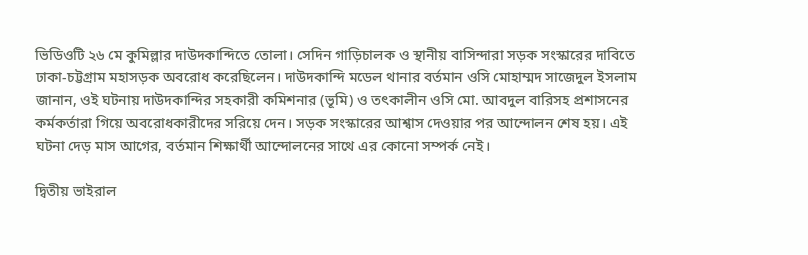ভিডিওটি ২৬ মে কুমিল্লার দাউদকান্দিতে তোলা। সেদিন গাড়িচালক ও স্থানীয় বাসিন্দারা সড়ক সংস্কারের দাবিতে ঢাকা-চট্টগ্রাম মহাসড়ক অবরোধ করেছিলেন। দাউদকান্দি মডেল থানার বর্তমান ওসি মোহাম্মদ সাজেদুল ইসলাম জানান, ওই ঘটনায় দাউদকান্দির সহকারী কমিশনার (ভূমি) ও তৎকালীন ওসি মো. আবদুল বারিসহ প্রশাসনের কর্মকর্তারা গিয়ে অবরোধকারীদের সরিয়ে দেন। সড়ক সংস্কারের আশ্বাস দেওয়ার পর আন্দোলন শেষ হয়। এই ঘটনা দেড় মাস আগের, বর্তমান শিক্ষার্থী আন্দোলনের সাথে এর কোনো সম্পর্ক নেই।

দ্বিতীয় ভাইরাল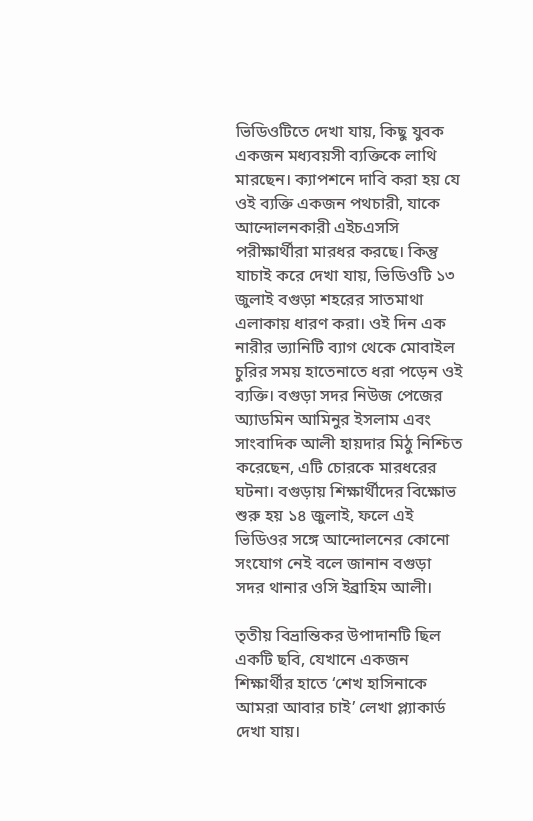ভিডিওটিতে দেখা যায়, কিছু যুবক একজন মধ্যবয়সী ব্যক্তিকে লাথি মারছেন। ক্যাপশনে দাবি করা হয় যে ওই ব্যক্তি একজন পথচারী, যাকে আন্দোলনকারী এইচএসসি পরীক্ষার্থীরা মারধর করছে। কিন্তু যাচাই করে দেখা যায়, ভিডিওটি ১৩ জুলাই বগুড়া শহরের সাতমাথা এলাকায় ধারণ করা। ওই দিন এক নারীর ভ্যানিটি ব্যাগ থেকে মোবাইল চুরির সময় হাতেনাতে ধরা পড়েন ওই ব্যক্তি। বগুড়া সদর নিউজ পেজের অ্যাডমিন আমিনুর ইসলাম এবং সাংবাদিক আলী হায়দার মিঠু নিশ্চিত করেছেন, এটি চোরকে মারধরের ঘটনা। বগুড়ায় শিক্ষার্থীদের বিক্ষোভ শুরু হয় ১৪ জুলাই, ফলে এই ভিডিওর সঙ্গে আন্দোলনের কোনো সংযোগ নেই বলে জানান বগুড়া সদর থানার ওসি ইব্রাহিম আলী।

তৃতীয় বিভ্রান্তিকর উপাদানটি ছিল একটি ছবি, যেখানে একজন শিক্ষার্থীর হাতে ‘শেখ হাসিনাকে আমরা আবার চাই’ লেখা প্ল্যাকার্ড দেখা যায়।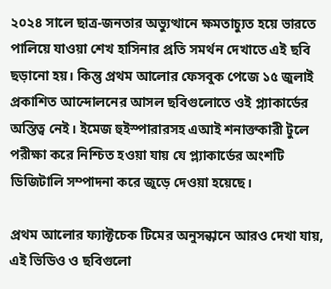২০২৪ সালে ছাত্র-জনতার অভ্যুত্থানে ক্ষমতাচ্যুত হয়ে ভারতে পালিয়ে যাওয়া শেখ হাসিনার প্রতি সমর্থন দেখাতে এই ছবি ছড়ানো হয়। কিন্তু প্রথম আলোর ফেসবুক পেজে ১৫ জুলাই প্রকাশিত আন্দোলনের আসল ছবিগুলোতে ওই প্ল্যাকার্ডের অস্তিত্ব নেই। ইমেজ হুইস্পারারসহ এআই শনাক্তকারী টুলে পরীক্ষা করে নিশ্চিত হওয়া যায় যে প্ল্যাকার্ডের অংশটি ডিজিটালি সম্পাদনা করে জুড়ে দেওয়া হয়েছে।

প্রথম আলোর ফ্যাক্টচেক টিমের অনুসন্ধানে আরও দেখা যায়, এই ভিডিও ও ছবিগুলো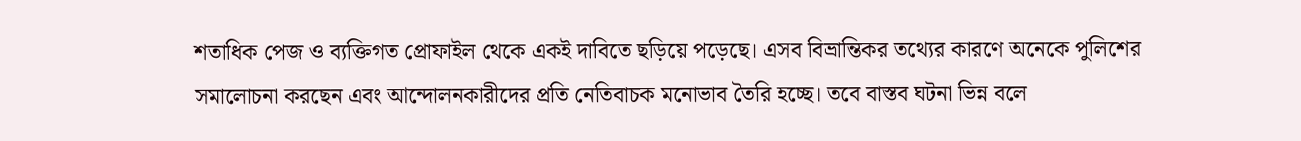শতাধিক পেজ ও ব্যক্তিগত প্রোফাইল থেকে একই দাবিতে ছড়িয়ে পড়েছে। এসব বিভ্রান্তিকর তথ্যের কারণে অনেকে পুলিশের সমালোচনা করছেন এবং আন্দোলনকারীদের প্রতি নেতিবাচক মনোভাব তৈরি হচ্ছে। তবে বাস্তব ঘটনা ভিন্ন বলে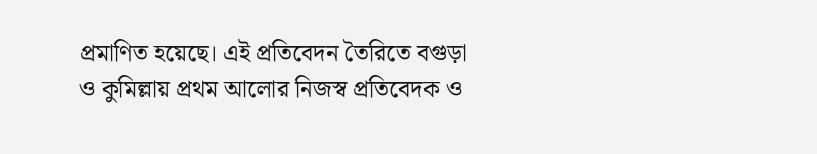প্রমাণিত হয়েছে। এই প্রতিবেদন তৈরিতে বগুড়া ও কুমিল্লায় প্রথম আলোর নিজস্ব প্রতিবেদক ও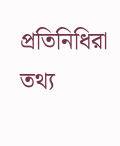প্রতিনিধিরা তথ্য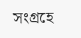সংগ্রহে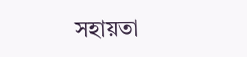সহায়তা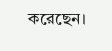করেছেন।